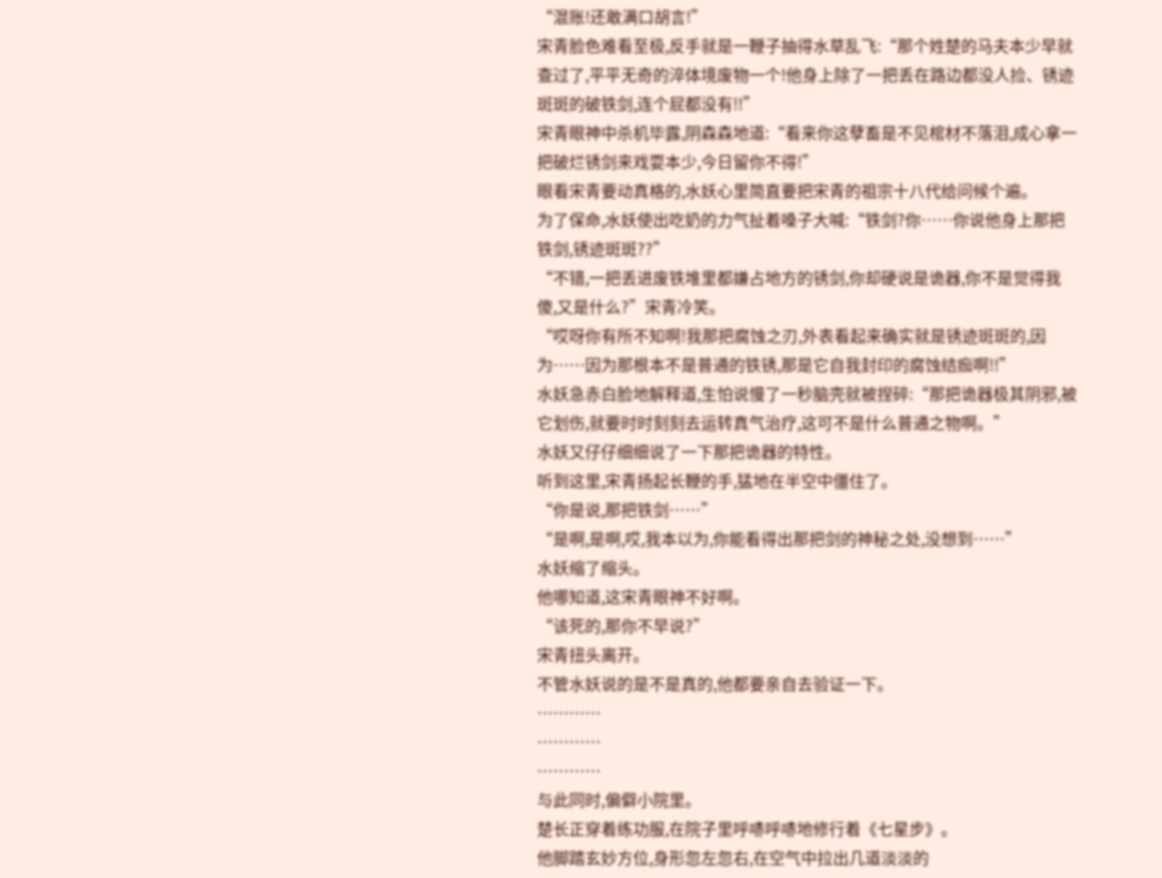“混账!还敢满口胡言!”
宋青脸色难看至极,反手就是一鞭子抽得水草乱飞:“那个姓楚的马夫本少早就查过了,平平无奇的淬体境废物一个!他身上除了一把丢在路边都没人捡、锈迹斑斑的破铁剑,连个屁都没有!!”
宋青眼神中杀机毕露,阴森森地道:“看来你这孽畜是不见棺材不落泪,成心拿一把破烂锈剑来戏耍本少,今日留你不得!”
眼看宋青要动真格的,水妖心里简直要把宋青的祖宗十八代给问候个遍。
为了保命,水妖使出吃奶的力气扯着嗓子大喊:“铁剑?你……你说他身上那把铁剑,锈迹斑斑??”
“不错,一把丢进废铁堆里都嫌占地方的锈剑,你却硬说是诡器,你不是觉得我傻,又是什么?”宋青冷笑。
“哎呀你有所不知啊!我那把腐蚀之刃,外表看起来确实就是锈迹斑斑的,因为……因为那根本不是普通的铁锈,那是它自我封印的腐蚀结痂啊!!”
水妖急赤白脸地解释道,生怕说慢了一秒脑壳就被捏碎:“那把诡器极其阴邪,被它划伤,就要时时刻刻去运转真气治疗,这可不是什么普通之物啊。”
水妖又仔仔细细说了一下那把诡器的特性。
听到这里,宋青扬起长鞭的手,猛地在半空中僵住了。
“你是说,那把铁剑……”
“是啊,是啊,哎,我本以为,你能看得出那把剑的神秘之处,没想到……”
水妖缩了缩头。
他哪知道,这宋青眼神不好啊。
“该死的,那你不早说?”
宋青扭头离开。
不管水妖说的是不是真的,他都要亲自去验证一下。
…………
…………
…………
与此同时,偏僻小院里。
楚长正穿着练功服,在院子里呼哧呼哧地修行着《七星步》。
他脚踏玄妙方位,身形忽左忽右,在空气中拉出几道淡淡的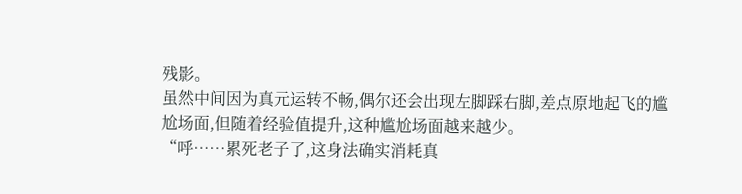残影。
虽然中间因为真元运转不畅,偶尔还会出现左脚踩右脚,差点原地起飞的尴尬场面,但随着经验值提升,这种尴尬场面越来越少。
“呼……累死老子了,这身法确实消耗真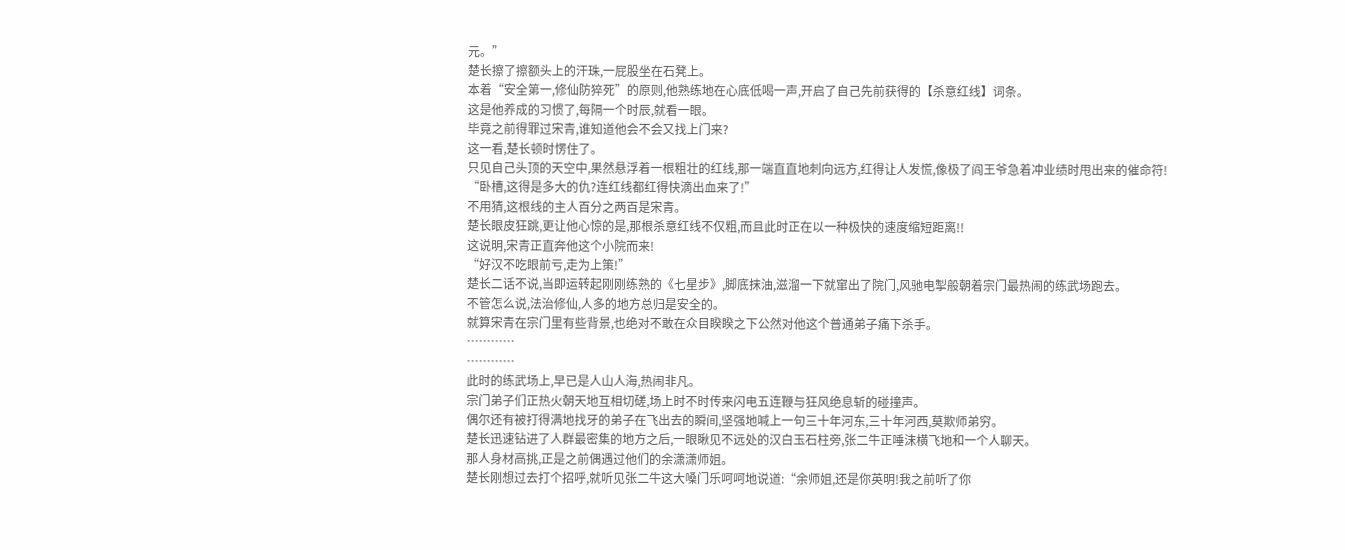元。”
楚长擦了擦额头上的汗珠,一屁股坐在石凳上。
本着“安全第一,修仙防猝死”的原则,他熟练地在心底低喝一声,开启了自己先前获得的【杀意红线】词条。
这是他养成的习惯了,每隔一个时辰,就看一眼。
毕竟之前得罪过宋青,谁知道他会不会又找上门来?
这一看,楚长顿时愣住了。
只见自己头顶的天空中,果然悬浮着一根粗壮的红线,那一端直直地刺向远方,红得让人发慌,像极了阎王爷急着冲业绩时甩出来的催命符!
“卧槽,这得是多大的仇?连红线都红得快滴出血来了!”
不用猜,这根线的主人百分之两百是宋青。
楚长眼皮狂跳,更让他心惊的是,那根杀意红线不仅粗,而且此时正在以一种极快的速度缩短距离!!
这说明,宋青正直奔他这个小院而来!
“好汉不吃眼前亏,走为上策!”
楚长二话不说,当即运转起刚刚练熟的《七星步》,脚底抹油,滋溜一下就窜出了院门,风驰电掣般朝着宗门最热闹的练武场跑去。
不管怎么说,法治修仙,人多的地方总归是安全的。
就算宋青在宗门里有些背景,也绝对不敢在众目睽睽之下公然对他这个普通弟子痛下杀手。
…………
…………
此时的练武场上,早已是人山人海,热闹非凡。
宗门弟子们正热火朝天地互相切磋,场上时不时传来闪电五连鞭与狂风绝息斩的碰撞声。
偶尔还有被打得满地找牙的弟子在飞出去的瞬间,坚强地喊上一句三十年河东,三十年河西,莫欺师弟穷。
楚长迅速钻进了人群最密集的地方之后,一眼瞅见不远处的汉白玉石柱旁,张二牛正唾沫横飞地和一个人聊天。
那人身材高挑,正是之前偶遇过他们的余潇潇师姐。
楚长刚想过去打个招呼,就听见张二牛这大嗓门乐呵呵地说道:“余师姐,还是你英明!我之前听了你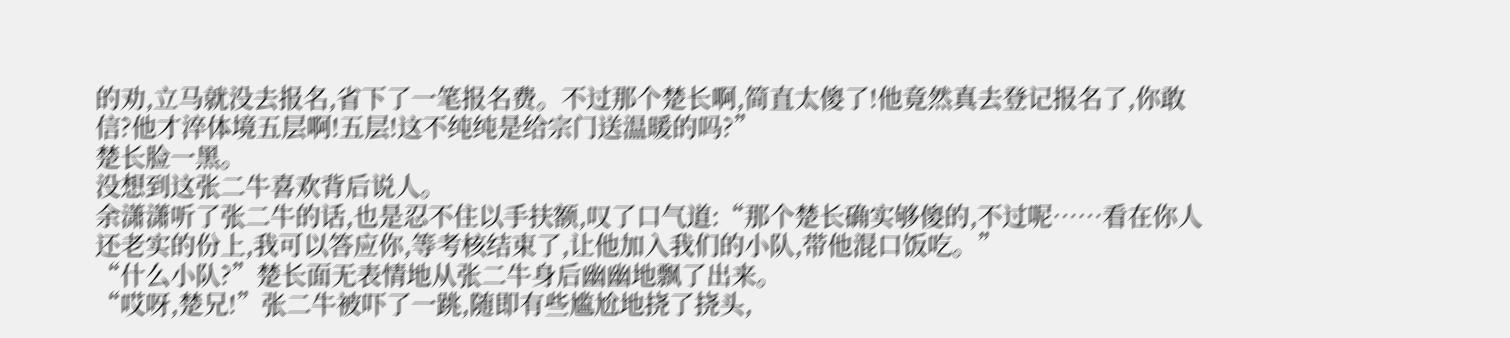的劝,立马就没去报名,省下了一笔报名费。不过那个楚长啊,简直太傻了!他竟然真去登记报名了,你敢信?他才淬体境五层啊!五层!这不纯纯是给宗门送温暖的吗?”
楚长脸一黑。
没想到这张二牛喜欢背后说人。
余潇潇听了张二牛的话,也是忍不住以手扶额,叹了口气道:“那个楚长确实够傻的,不过呢……看在你人还老实的份上,我可以答应你,等考核结束了,让他加入我们的小队,带他混口饭吃。”
“什么小队?”楚长面无表情地从张二牛身后幽幽地飘了出来。
“哎呀,楚兄!”张二牛被吓了一跳,随即有些尴尬地挠了挠头,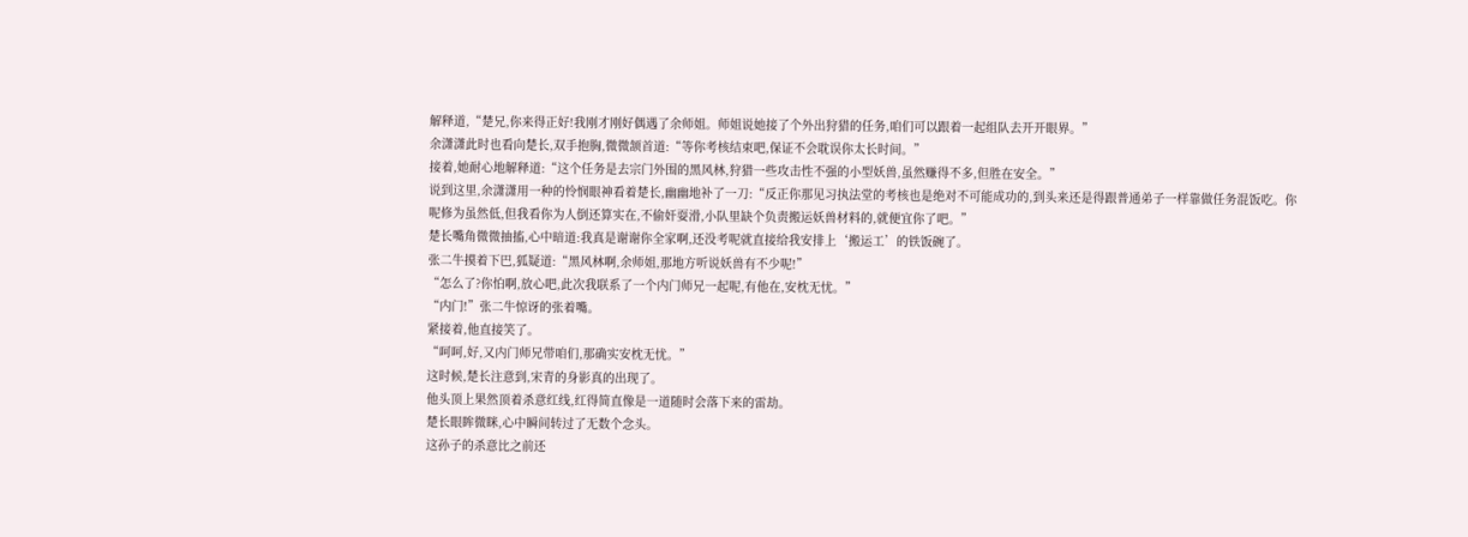解释道,“楚兄,你来得正好!我刚才刚好偶遇了余师姐。师姐说她接了个外出狩猎的任务,咱们可以跟着一起组队去开开眼界。”
余潇潇此时也看向楚长,双手抱胸,微微颔首道:“等你考核结束吧,保证不会耽误你太长时间。”
接着,她耐心地解释道:“这个任务是去宗门外围的黑风林,狩猎一些攻击性不强的小型妖兽,虽然赚得不多,但胜在安全。”
说到这里,余潇潇用一种的怜悯眼神看着楚长,幽幽地补了一刀:“反正你那见习执法堂的考核也是绝对不可能成功的,到头来还是得跟普通弟子一样靠做任务混饭吃。你呢修为虽然低,但我看你为人倒还算实在,不偷奸耍滑,小队里缺个负责搬运妖兽材料的,就便宜你了吧。”
楚长嘴角微微抽搐,心中暗道:我真是谢谢你全家啊,还没考呢就直接给我安排上‘搬运工’的铁饭碗了。
张二牛摸着下巴,狐疑道:“黑风林啊,余师姐,那地方听说妖兽有不少呢!”
“怎么了?你怕啊,放心吧,此次我联系了一个内门师兄一起呢,有他在,安枕无忧。”
“内门!”张二牛惊讶的张着嘴。
紧接着,他直接笑了。
“呵呵,好,又内门师兄带咱们,那确实安枕无忧。”
这时候,楚长注意到,宋青的身影真的出现了。
他头顶上果然顶着杀意红线,红得简直像是一道随时会落下来的雷劫。
楚长眼眸微眯,心中瞬间转过了无数个念头。
这孙子的杀意比之前还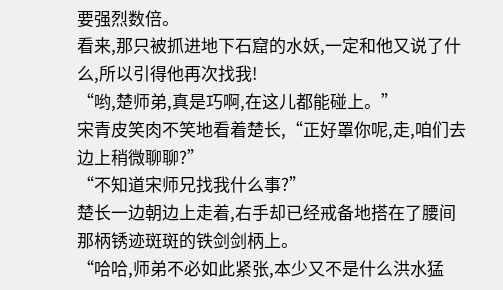要强烈数倍。
看来,那只被抓进地下石窟的水妖,一定和他又说了什么,所以引得他再次找我!
“哟,楚师弟,真是巧啊,在这儿都能碰上。”
宋青皮笑肉不笑地看着楚长,“正好罩你呢,走,咱们去边上稍微聊聊?”
“不知道宋师兄找我什么事?”
楚长一边朝边上走着,右手却已经戒备地搭在了腰间那柄锈迹斑斑的铁剑剑柄上。
“哈哈,师弟不必如此紧张,本少又不是什么洪水猛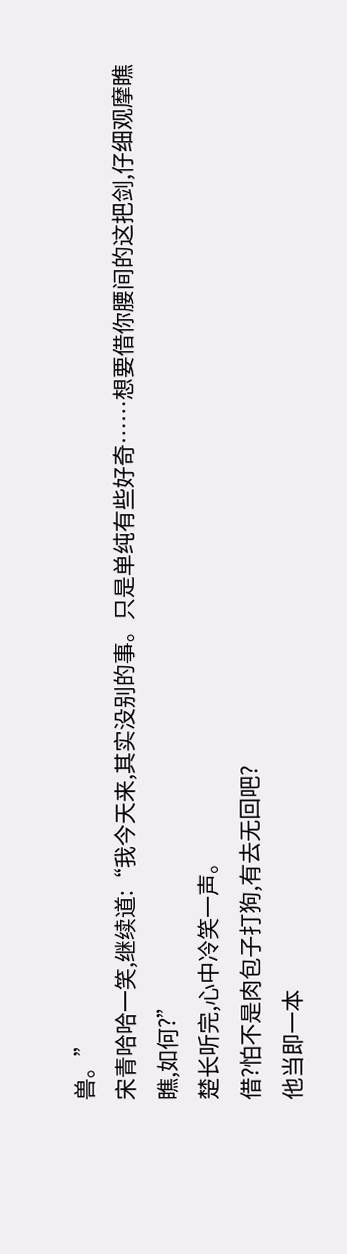兽。”
宋青哈哈一笑,继续道:“我今天来,其实没别的事。只是单纯有些好奇……想要借你腰间的这把剑,仔细观摩瞧瞧,如何?”
楚长听完,心中冷笑一声。
借?怕不是肉包子打狗,有去无回吧?
他当即一本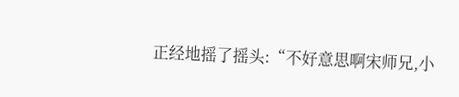正经地摇了摇头:“不好意思啊宋师兄,小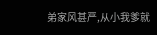弟家风甚严,从小我爹就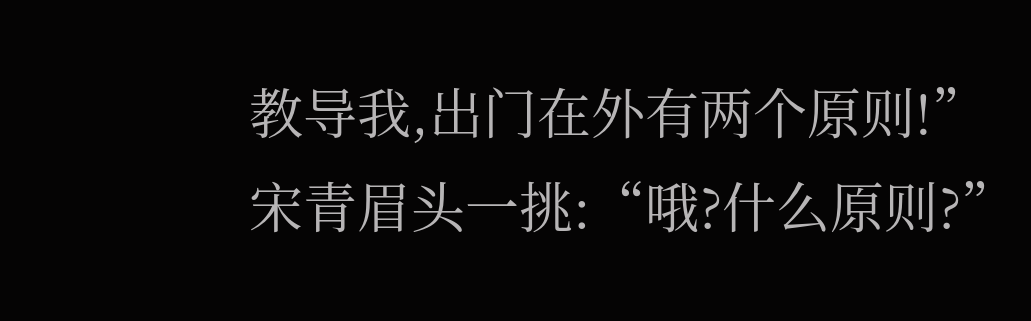教导我,出门在外有两个原则!”
宋青眉头一挑:“哦?什么原则?”